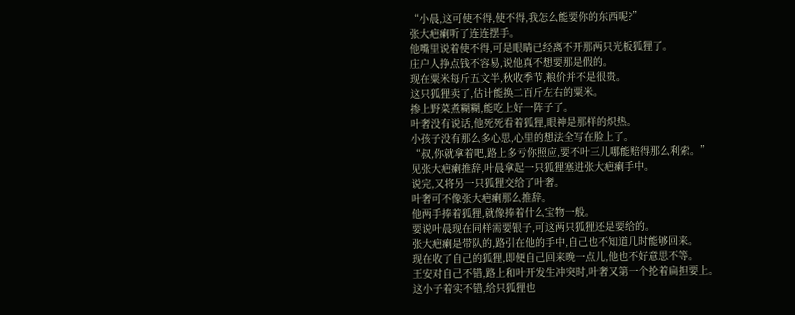“小晨,这可使不得,使不得,我怎么能要你的东西呢?”
张大疤瘌听了连连摆手。
他嘴里说着使不得,可是眼睛已经离不开那两只光板狐狸了。
庄户人挣点钱不容易,说他真不想要那是假的。
现在粟米每斤五文半,秋收季节,粮价并不是很贵。
这只狐狸卖了,估计能换二百斤左右的粟米。
掺上野菜煮糊糊,能吃上好一阵子了。
叶奢没有说话,他死死看着狐狸,眼神是那样的炽热。
小孩子没有那么多心思,心里的想法全写在脸上了。
“叔,你就拿着吧,路上多亏你照应,要不叶三儿哪能赔得那么利索。”
见张大疤瘌推辞,叶晨拿起一只狐狸塞进张大疤瘌手中。
说完,又将另一只狐狸交给了叶奢。
叶奢可不像张大疤瘌那么推辞。
他两手捧着狐狸,就像捧着什么宝物一般。
要说叶晨现在同样需要银子,可这两只狐狸还是要给的。
张大疤瘌是带队的,路引在他的手中,自己也不知道几时能够回来。
现在收了自己的狐狸,即便自己回来晚一点儿,他也不好意思不等。
王安对自己不错,路上和叶开发生冲突时,叶奢又第一个抡着扁担要上。
这小子着实不错,给只狐狸也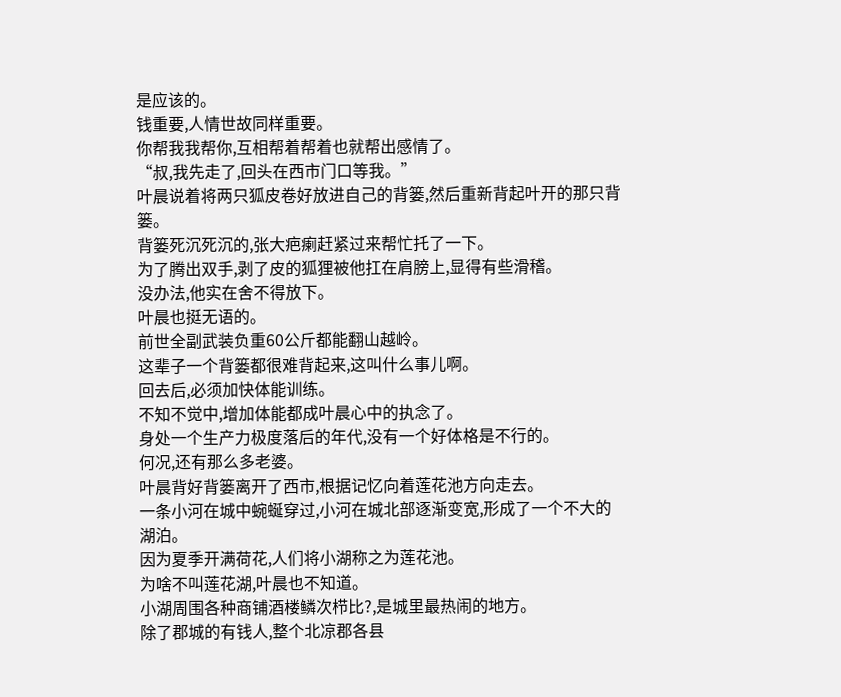是应该的。
钱重要,人情世故同样重要。
你帮我我帮你,互相帮着帮着也就帮出感情了。
“叔,我先走了,回头在西市门口等我。”
叶晨说着将两只狐皮卷好放进自己的背篓,然后重新背起叶开的那只背篓。
背篓死沉死沉的,张大疤瘌赶紧过来帮忙托了一下。
为了腾出双手,剥了皮的狐狸被他扛在肩膀上,显得有些滑稽。
没办法,他实在舍不得放下。
叶晨也挺无语的。
前世全副武装负重60公斤都能翻山越岭。
这辈子一个背篓都很难背起来,这叫什么事儿啊。
回去后,必须加快体能训练。
不知不觉中,增加体能都成叶晨心中的执念了。
身处一个生产力极度落后的年代,没有一个好体格是不行的。
何况,还有那么多老婆。
叶晨背好背篓离开了西市,根据记忆向着莲花池方向走去。
一条小河在城中蜿蜒穿过,小河在城北部逐渐变宽,形成了一个不大的湖泊。
因为夏季开满荷花,人们将小湖称之为莲花池。
为啥不叫莲花湖,叶晨也不知道。
小湖周围各种商铺酒楼鳞次栉比?,是城里最热闹的地方。
除了郡城的有钱人,整个北凉郡各县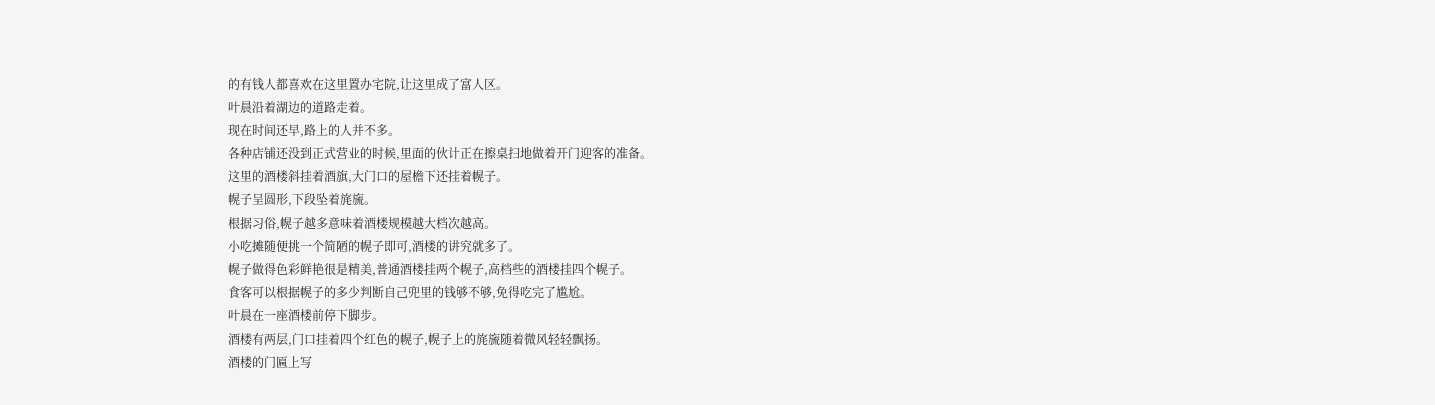的有钱人都喜欢在这里置办宅院,让这里成了富人区。
叶晨沿着湖边的道路走着。
现在时间还早,路上的人并不多。
各种店铺还没到正式营业的时候,里面的伙计正在擦桌扫地做着开门迎客的准备。
这里的酒楼斜挂着酒旗,大门口的屋檐下还挂着幌子。
幌子呈圆形,下段坠着旄旒。
根据习俗,幌子越多意味着酒楼规模越大档次越高。
小吃摊随便挑一个简陋的幌子即可,酒楼的讲究就多了。
幌子做得色彩鲜艳很是精美,普通酒楼挂两个幌子,高档些的酒楼挂四个幌子。
食客可以根据幌子的多少判断自己兜里的钱够不够,免得吃完了尴尬。
叶晨在一座酒楼前停下脚步。
酒楼有两层,门口挂着四个红色的幌子,幌子上的旄旒随着微风轻轻飘扬。
酒楼的门匾上写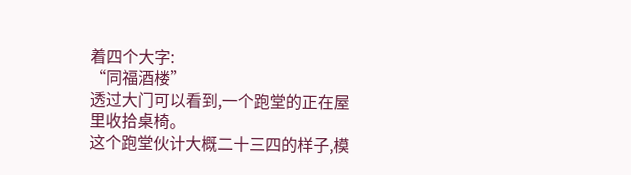着四个大字:
“同福酒楼”
透过大门可以看到,一个跑堂的正在屋里收拾桌椅。
这个跑堂伙计大概二十三四的样子,模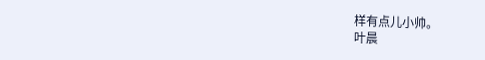样有点儿小帅。
叶晨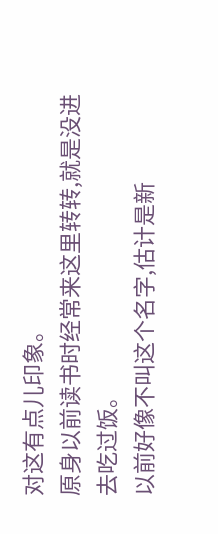对这有点儿印象。
原身以前读书时经常来这里转转,就是没进去吃过饭。
以前好像不叫这个名字,估计是新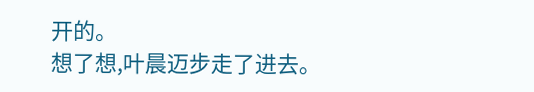开的。
想了想,叶晨迈步走了进去。